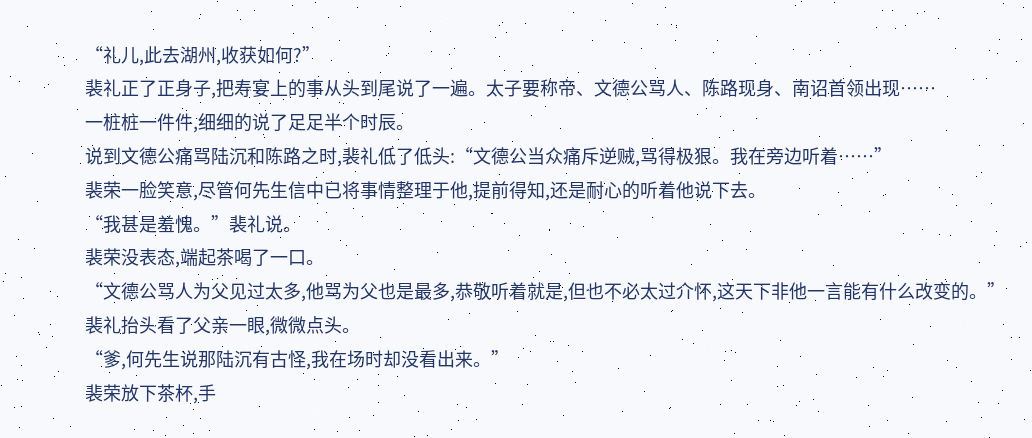“礼儿,此去湖州,收获如何?”
裴礼正了正身子,把寿宴上的事从头到尾说了一遍。太子要称帝、文德公骂人、陈路现身、南诏首领出现……
一桩桩一件件,细细的说了足足半个时辰。
说到文德公痛骂陆沉和陈路之时,裴礼低了低头:“文德公当众痛斥逆贼,骂得极狠。我在旁边听着……”
裴荣一脸笑意,尽管何先生信中已将事情整理于他,提前得知,还是耐心的听着他说下去。
“我甚是羞愧。”裴礼说。
裴荣没表态,端起茶喝了一口。
“文德公骂人为父见过太多,他骂为父也是最多,恭敬听着就是,但也不必太过介怀,这天下非他一言能有什么改变的。”
裴礼抬头看了父亲一眼,微微点头。
“爹,何先生说那陆沉有古怪,我在场时却没看出来。”
裴荣放下茶杯,手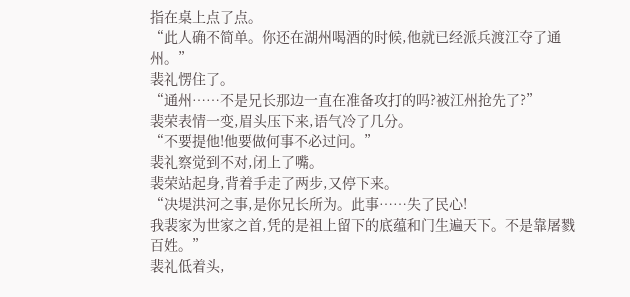指在桌上点了点。
“此人确不简单。你还在湖州喝酒的时候,他就已经派兵渡江夺了通州。”
裴礼愣住了。
“通州……不是兄长那边一直在准备攻打的吗?被江州抢先了?”
裴荣表情一变,眉头压下来,语气冷了几分。
“不要提他!他要做何事不必过问。”
裴礼察觉到不对,闭上了嘴。
裴荣站起身,背着手走了两步,又停下来。
“决堤洪河之事,是你兄长所为。此事……失了民心!
我裴家为世家之首,凭的是祖上留下的底蕴和门生遍天下。不是靠屠戮百姓。”
裴礼低着头,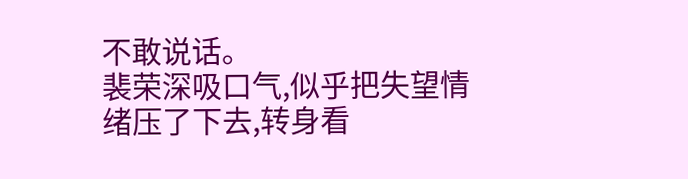不敢说话。
裴荣深吸口气,似乎把失望情绪压了下去,转身看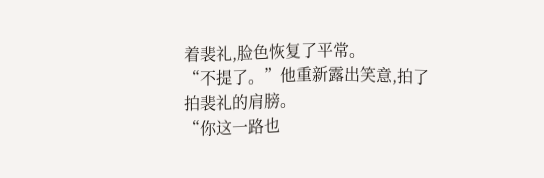着裴礼,脸色恢复了平常。
“不提了。”他重新露出笑意,拍了拍裴礼的肩膀。
“你这一路也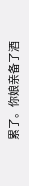累了。你娘亲备了酒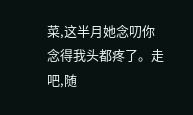菜,这半月她念叨你念得我头都疼了。走吧,随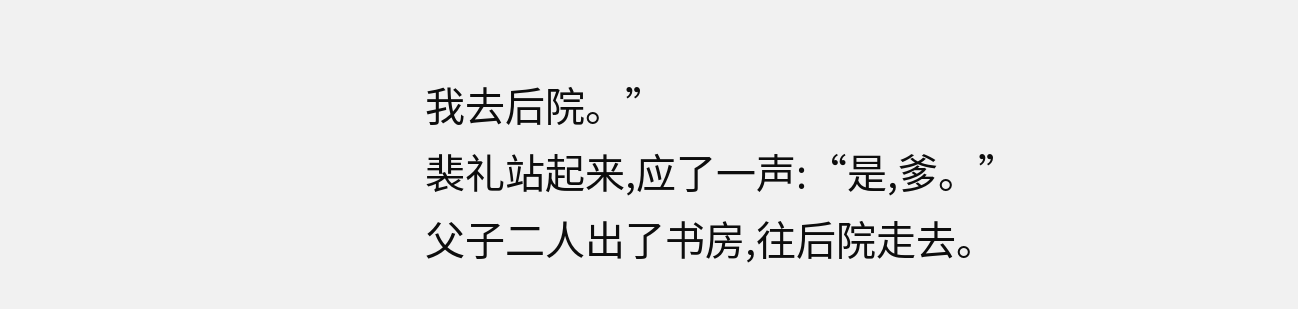我去后院。”
裴礼站起来,应了一声:“是,爹。”
父子二人出了书房,往后院走去。